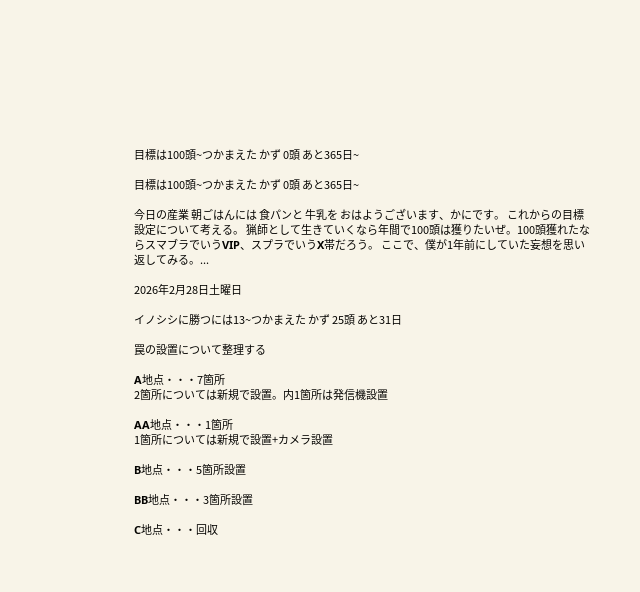目標は100頭~つかまえた かず 0頭 あと365日~

目標は100頭~つかまえた かず 0頭 あと365日~

今日の産業 朝ごはんには 食パンと 牛乳を おはようございます、かにです。 これからの目標設定について考える。 猟師として生きていくなら年間で100頭は獲りたいぜ。100頭獲れたならスマブラでいうVIP、スプラでいうX帯だろう。 ここで、僕が1年前にしていた妄想を思い返してみる。...

2026年2月28日土曜日

イノシシに勝つには13~つかまえた かず 25頭 あと31日

罠の設置について整理する

A地点・・・7箇所
2箇所については新規で設置。内1箇所は発信機設置

AA地点・・・1箇所
1箇所については新規で設置+カメラ設置

B地点・・・5箇所設置

BB地点・・・3箇所設置

C地点・・・回収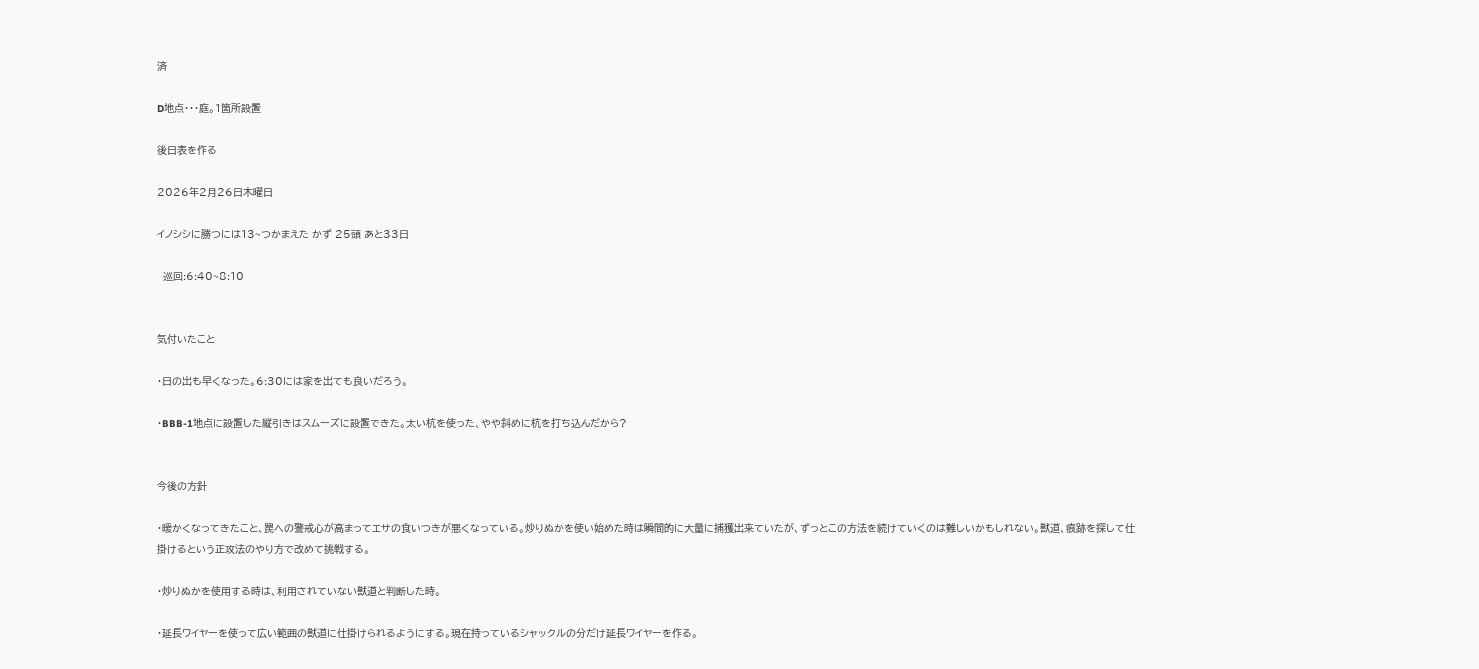済

D地点・・・庭。1箇所設置

後日表を作る

2026年2月26日木曜日

イノシシに勝つには13~つかまえた かず 25頭 あと33日

  巡回:6:40~8:10


気付いたこと

・日の出も早くなった。6:30には家を出ても良いだろう。

・BBB-1地点に設置した縦引きはスムーズに設置できた。太い杭を使った、やや斜めに杭を打ち込んだから?


今後の方針

・暖かくなってきたこと、罠への警戒心が高まってエサの食いつきが悪くなっている。炒りぬかを使い始めた時は瞬間的に大量に捕獲出来ていたが、ずっとこの方法を続けていくのは難しいかもしれない。獣道、痕跡を探して仕掛けるという正攻法のやり方で改めて挑戦する。

・炒りぬかを使用する時は、利用されていない獣道と判断した時。

・延長ワイヤーを使って広い範囲の獣道に仕掛けられるようにする。現在持っているシャックルの分だけ延長ワイヤーを作る。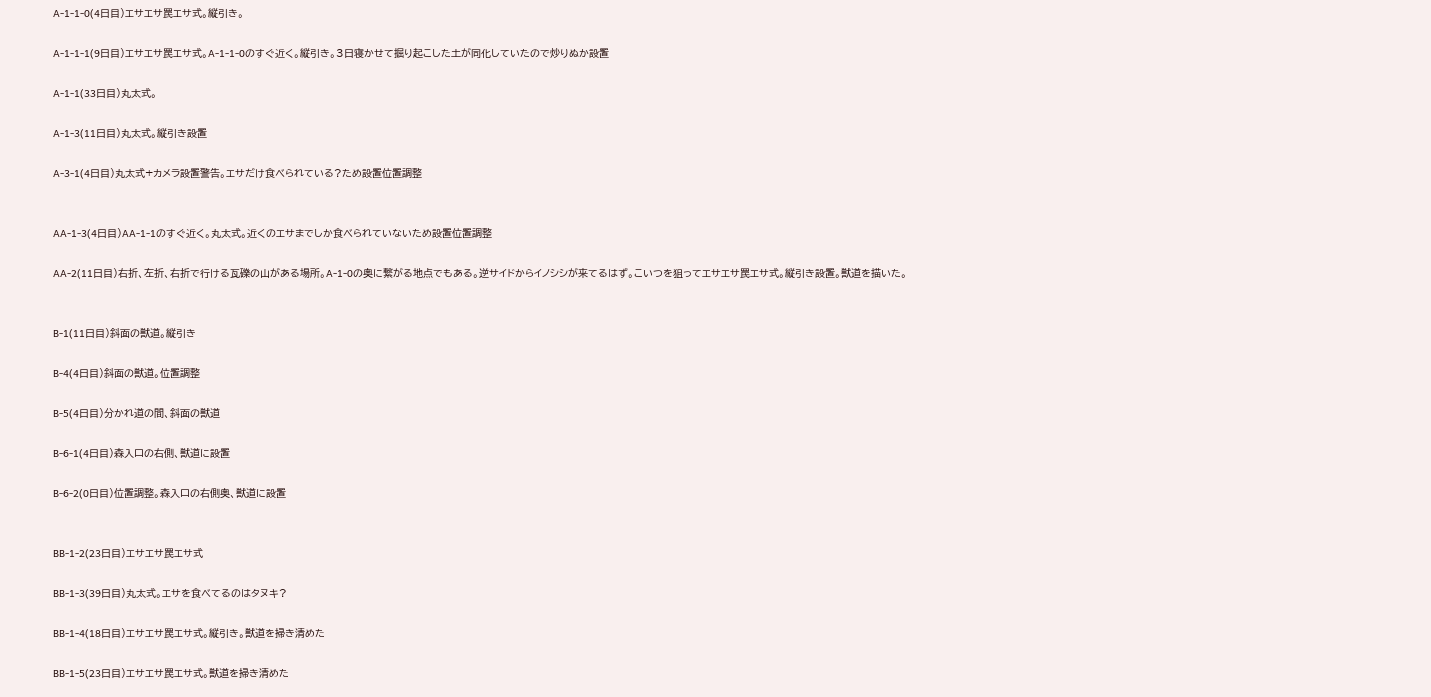A-1-1-0(4日目)エサエサ罠エサ式。縦引き。

A-1-1-1(9日目)エサエサ罠エサ式。A-1-1-0のすぐ近く。縦引き。3日寝かせて掘り起こした土が同化していたので炒りぬか設置

A-1-1(33日目)丸太式。

A-1-3(11日目)丸太式。縦引き設置

A-3-1(4日目)丸太式+カメラ設置警告。エサだけ食べられている?ため設置位置調整


AA-1-3(4日目)AA-1-1のすぐ近く。丸太式。近くのエサまでしか食べられていないため設置位置調整

AA-2(11日目)右折、左折、右折で行ける瓦礫の山がある場所。A-1-0の奥に繋がる地点でもある。逆サイドからイノシシが来てるはず。こいつを狙ってエサエサ罠エサ式。縦引き設置。獣道を描いた。


B-1(11日目)斜面の獣道。縦引き

B-4(4日目)斜面の獣道。位置調整

B-5(4日目)分かれ道の間、斜面の獣道

B-6-1(4日目)森入口の右側、獣道に設置

B-6-2(0日目)位置調整。森入口の右側奥、獣道に設置


BB-1-2(23日目)エサエサ罠エサ式

BB-1-3(39日目)丸太式。エサを食べてるのはタヌキ?

BB-1-4(18日目)エサエサ罠エサ式。縦引き。獣道を掃き清めた

BB-1-5(23日目)エサエサ罠エサ式。獣道を掃き清めた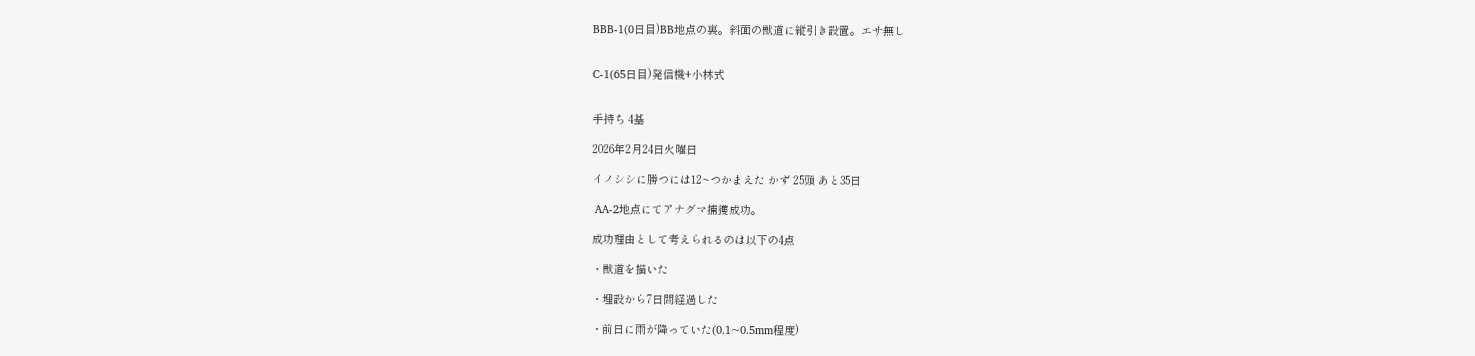BBB-1(0日目)BB地点の裏。斜面の獣道に縦引き設置。エサ無し


C-1(65日目)発信機+小林式


手持ち 4基

2026年2月24日火曜日

イノシシに勝つには12~つかまえた かず 25頭 あと35日

 AA-2地点にてアナグマ捕獲成功。

成功理由として考えられるのは以下の4点

・獣道を描いた

・埋設から7日間経過した

・前日に雨が降っていた(0.1~0.5mm程度)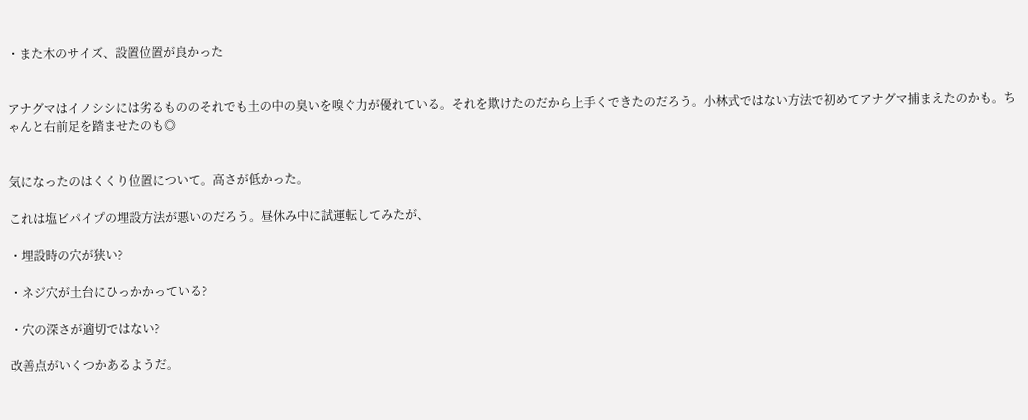・また木のサイズ、設置位置が良かった


アナグマはイノシシには劣るもののそれでも土の中の臭いを嗅ぐ力が優れている。それを欺けたのだから上手くできたのだろう。小林式ではない方法で初めてアナグマ捕まえたのかも。ちゃんと右前足を踏ませたのも◎


気になったのはくくり位置について。高さが低かった。

これは塩ビパイプの埋設方法が悪いのだろう。昼休み中に試運転してみたが、

・埋設時の穴が狭い?

・ネジ穴が土台にひっかかっている?

・穴の深さが適切ではない?

改善点がいくつかあるようだ。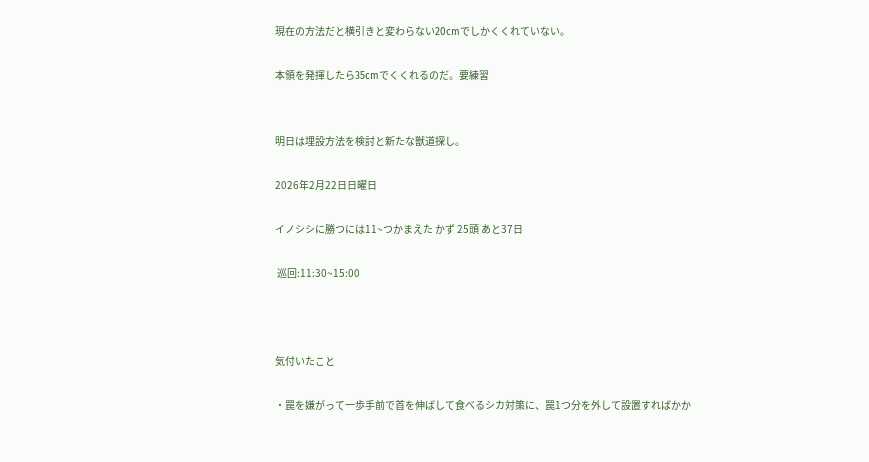現在の方法だと横引きと変わらない20cmでしかくくれていない。

本領を発揮したら35cmでくくれるのだ。要練習


明日は埋設方法を検討と新たな獣道探し。

2026年2月22日日曜日

イノシシに勝つには11~つかまえた かず 25頭 あと37日

 巡回:11:30~15:00



気付いたこと

・罠を嫌がって一歩手前で首を伸ばして食べるシカ対策に、罠1つ分を外して設置すればかか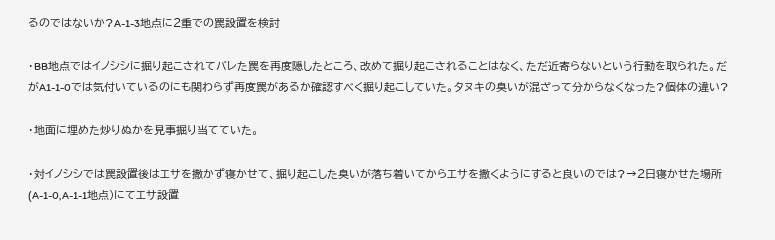るのではないか?A-1-3地点に2重での罠設置を検討

・BB地点ではイノシシに掘り起こされてバレた罠を再度隠したところ、改めて掘り起こされることはなく、ただ近寄らないという行動を取られた。だがA1-1-0では気付いているのにも関わらず再度罠があるか確認すべく掘り起こしていた。タヌキの臭いが混ざって分からなくなった?個体の違い?

・地面に埋めた炒りぬかを見事掘り当てていた。

・対イノシシでは罠設置後はエサを撒かず寝かせて、掘り起こした臭いが落ち着いてからエサを撒くようにすると良いのでは?→2日寝かせた場所(A-1-0,A-1-1地点)にてエサ設置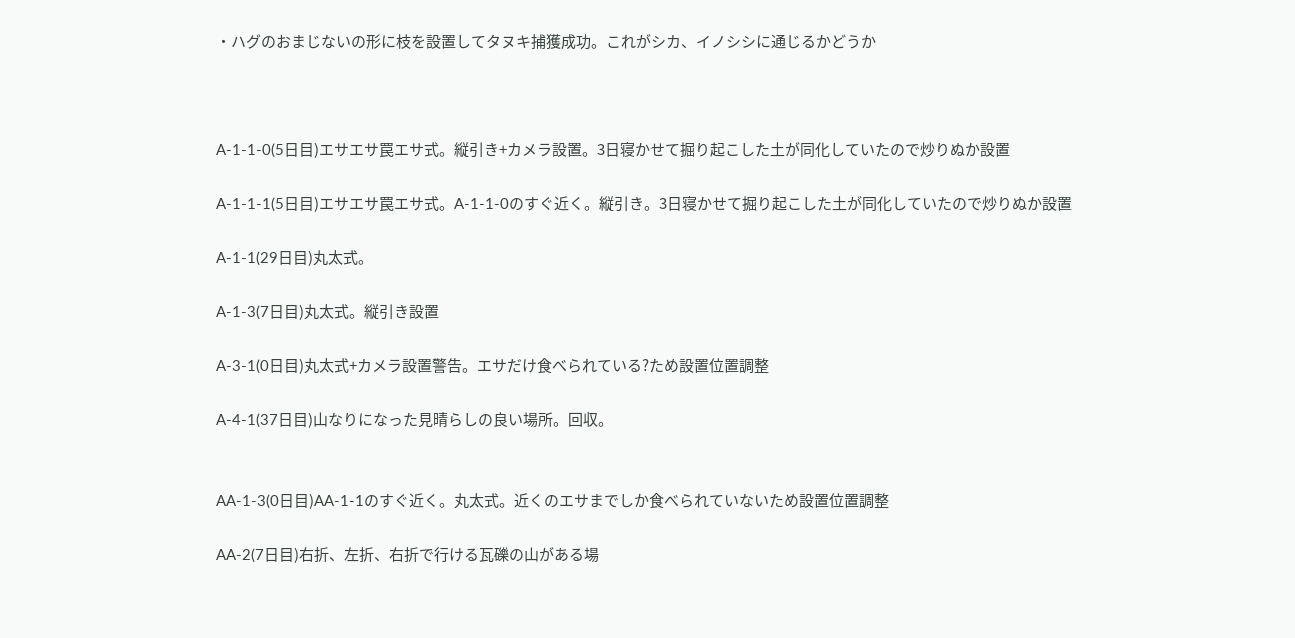・ハグのおまじないの形に枝を設置してタヌキ捕獲成功。これがシカ、イノシシに通じるかどうか



A-1-1-0(5日目)エサエサ罠エサ式。縦引き+カメラ設置。3日寝かせて掘り起こした土が同化していたので炒りぬか設置

A-1-1-1(5日目)エサエサ罠エサ式。A-1-1-0のすぐ近く。縦引き。3日寝かせて掘り起こした土が同化していたので炒りぬか設置

A-1-1(29日目)丸太式。

A-1-3(7日目)丸太式。縦引き設置

A-3-1(0日目)丸太式+カメラ設置警告。エサだけ食べられている?ため設置位置調整

A-4-1(37日目)山なりになった見晴らしの良い場所。回収。


AA-1-3(0日目)AA-1-1のすぐ近く。丸太式。近くのエサまでしか食べられていないため設置位置調整

AA-2(7日目)右折、左折、右折で行ける瓦礫の山がある場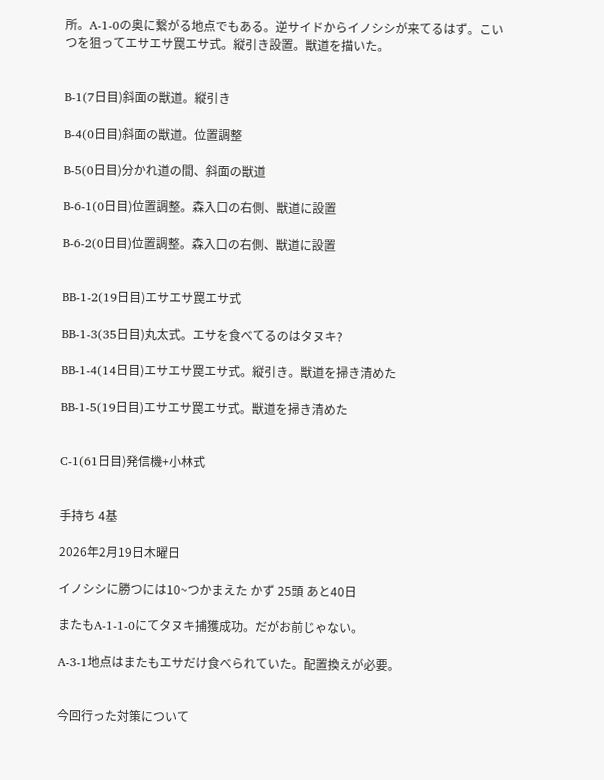所。A-1-0の奥に繋がる地点でもある。逆サイドからイノシシが来てるはず。こいつを狙ってエサエサ罠エサ式。縦引き設置。獣道を描いた。


B-1(7日目)斜面の獣道。縦引き

B-4(0日目)斜面の獣道。位置調整

B-5(0日目)分かれ道の間、斜面の獣道

B-6-1(0日目)位置調整。森入口の右側、獣道に設置

B-6-2(0日目)位置調整。森入口の右側、獣道に設置


BB-1-2(19日目)エサエサ罠エサ式

BB-1-3(35日目)丸太式。エサを食べてるのはタヌキ?

BB-1-4(14日目)エサエサ罠エサ式。縦引き。獣道を掃き清めた

BB-1-5(19日目)エサエサ罠エサ式。獣道を掃き清めた


C-1(61日目)発信機+小林式


手持ち 4基

2026年2月19日木曜日

イノシシに勝つには10~つかまえた かず 25頭 あと40日

またもA-1-1-0にてタヌキ捕獲成功。だがお前じゃない。

A-3-1地点はまたもエサだけ食べられていた。配置換えが必要。


今回行った対策について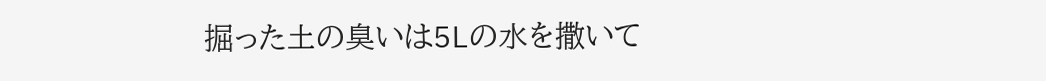掘った土の臭いは5Lの水を撒いて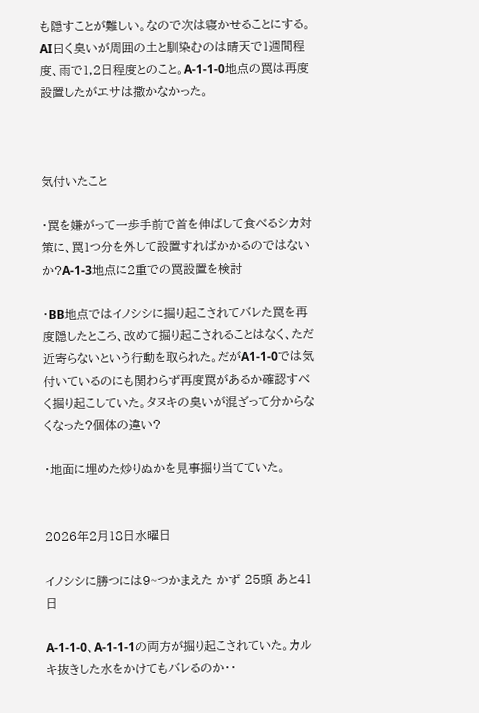も隠すことが難しい。なので次は寝かせることにする。AI曰く臭いが周囲の土と馴染むのは晴天で1週間程度、雨で1,2日程度とのこと。A-1-1-0地点の罠は再度設置したがエサは撒かなかった。



気付いたこと

・罠を嫌がって一歩手前で首を伸ばして食べるシカ対策に、罠1つ分を外して設置すればかかるのではないか?A-1-3地点に2重での罠設置を検討

・BB地点ではイノシシに掘り起こされてバレた罠を再度隠したところ、改めて掘り起こされることはなく、ただ近寄らないという行動を取られた。だがA1-1-0では気付いているのにも関わらず再度罠があるか確認すべく掘り起こしていた。タヌキの臭いが混ざって分からなくなった?個体の違い?

・地面に埋めた炒りぬかを見事掘り当てていた。


2026年2月18日水曜日

イノシシに勝つには9~つかまえた かず 25頭 あと41日

A-1-1-0、A-1-1-1の両方が掘り起こされていた。カルキ抜きした水をかけてもバレるのか・・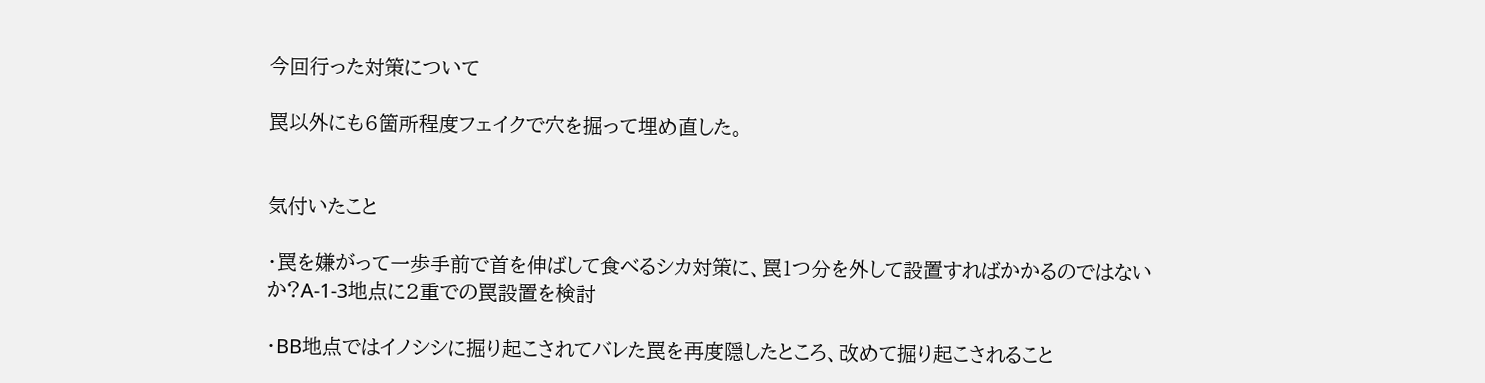今回行った対策について

罠以外にも6箇所程度フェイクで穴を掘って埋め直した。


気付いたこと

・罠を嫌がって一歩手前で首を伸ばして食べるシカ対策に、罠1つ分を外して設置すればかかるのではないか?A-1-3地点に2重での罠設置を検討

・BB地点ではイノシシに掘り起こされてバレた罠を再度隠したところ、改めて掘り起こされること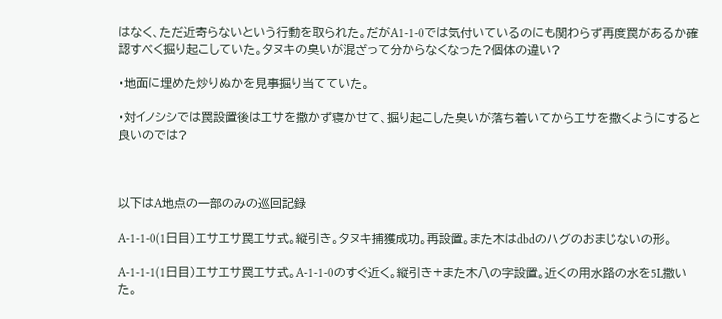はなく、ただ近寄らないという行動を取られた。だがA1-1-0では気付いているのにも関わらず再度罠があるか確認すべく掘り起こしていた。タヌキの臭いが混ざって分からなくなった?個体の違い?

・地面に埋めた炒りぬかを見事掘り当てていた。

・対イノシシでは罠設置後はエサを撒かず寝かせて、掘り起こした臭いが落ち着いてからエサを撒くようにすると良いのでは?



以下はA地点の一部のみの巡回記録

A-1-1-0(1日目)エサエサ罠エサ式。縦引き。タヌキ捕獲成功。再設置。また木はdbdのハグのおまじないの形。

A-1-1-1(1日目)エサエサ罠エサ式。A-1-1-0のすぐ近く。縦引き+また木八の字設置。近くの用水路の水を5L撒いた。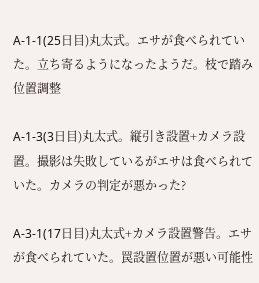A-1-1(25日目)丸太式。エサが食べられていた。立ち寄るようになったようだ。枝で踏み位置調整

A-1-3(3日目)丸太式。縦引き設置+カメラ設置。撮影は失敗しているがエサは食べられていた。カメラの判定が悪かった?

A-3-1(17日目)丸太式+カメラ設置警告。エサが食べられていた。罠設置位置が悪い可能性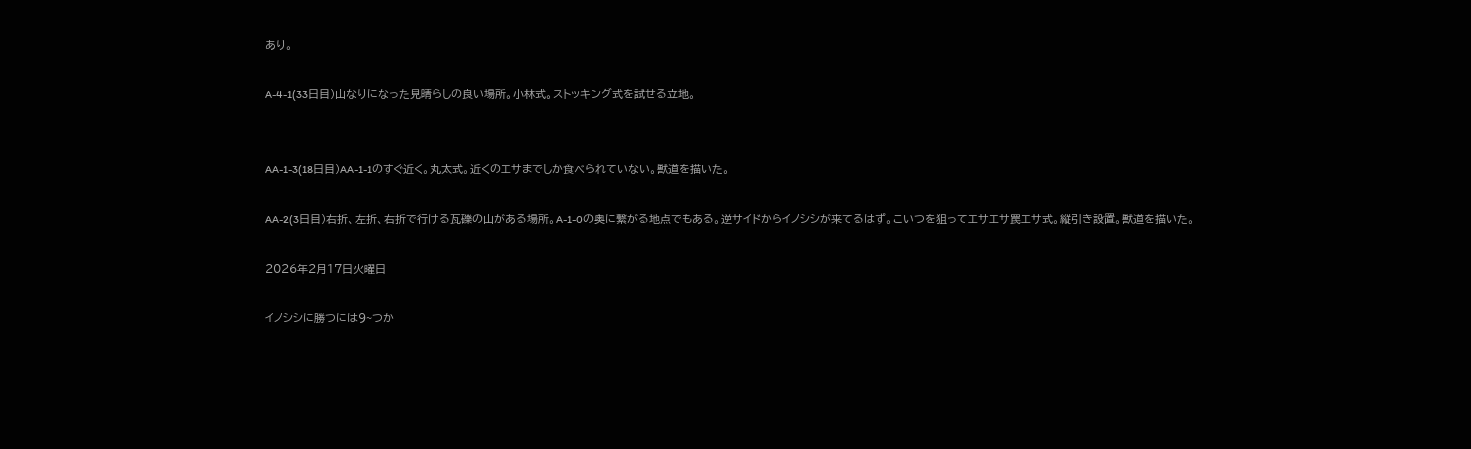あり。

A-4-1(33日目)山なりになった見晴らしの良い場所。小林式。ストッキング式を試せる立地。


AA-1-3(18日目)AA-1-1のすぐ近く。丸太式。近くのエサまでしか食べられていない。獣道を描いた。

AA-2(3日目)右折、左折、右折で行ける瓦礫の山がある場所。A-1-0の奥に繋がる地点でもある。逆サイドからイノシシが来てるはず。こいつを狙ってエサエサ罠エサ式。縦引き設置。獣道を描いた。

2026年2月17日火曜日

イノシシに勝つには9~つか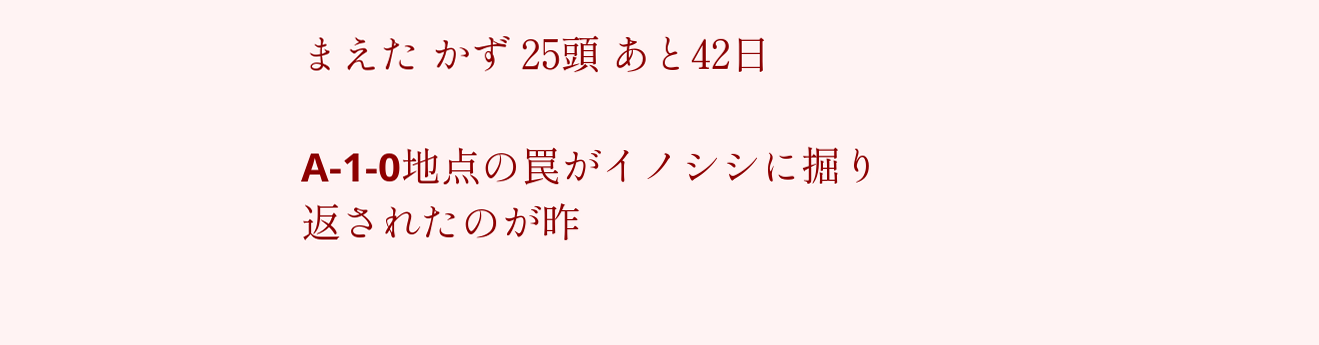まえた かず 25頭 あと42日

A-1-0地点の罠がイノシシに掘り返されたのが昨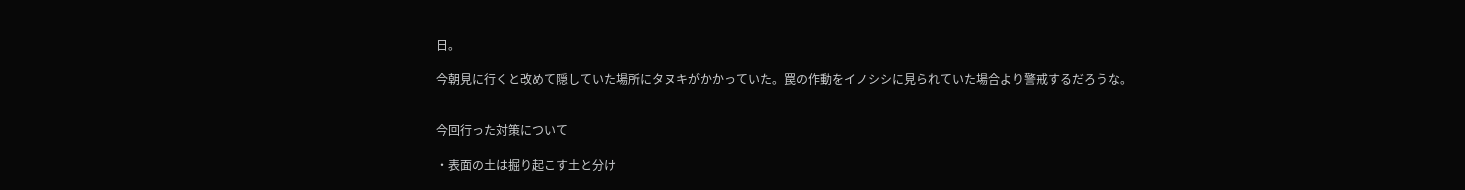日。

今朝見に行くと改めて隠していた場所にタヌキがかかっていた。罠の作動をイノシシに見られていた場合より警戒するだろうな。


今回行った対策について

・表面の土は掘り起こす土と分け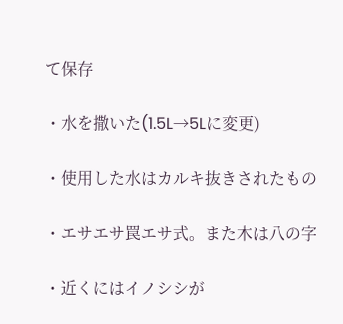て保存

・水を撒いた(1.5L→5Lに変更)

・使用した水はカルキ抜きされたもの

・エサエサ罠エサ式。また木は八の字

・近くにはイノシシが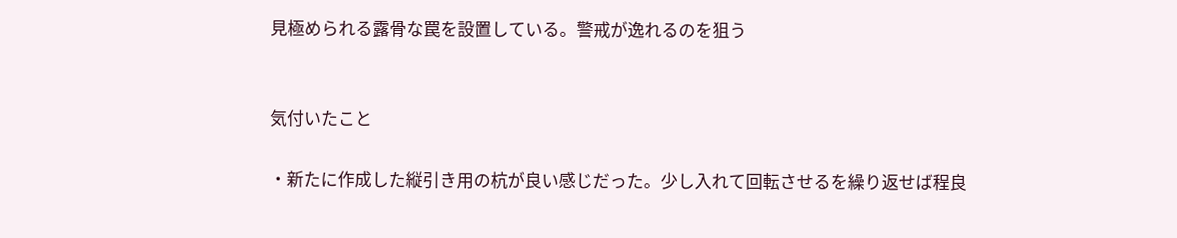見極められる露骨な罠を設置している。警戒が逸れるのを狙う


気付いたこと

・新たに作成した縦引き用の杭が良い感じだった。少し入れて回転させるを繰り返せば程良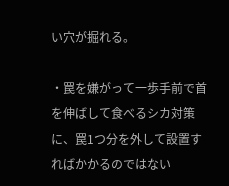い穴が掘れる。

・罠を嫌がって一歩手前で首を伸ばして食べるシカ対策に、罠1つ分を外して設置すればかかるのではない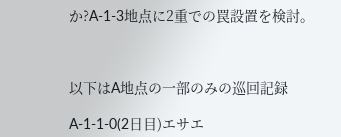か?A-1-3地点に2重での罠設置を検討。



以下はA地点の一部のみの巡回記録

A-1-1-0(2日目)エサエ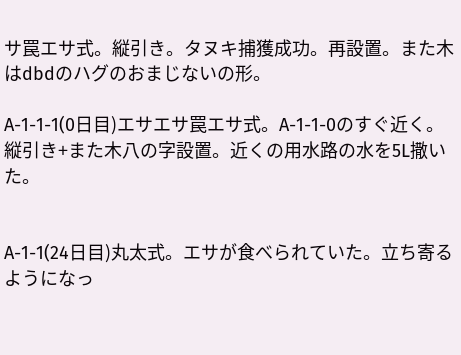サ罠エサ式。縦引き。タヌキ捕獲成功。再設置。また木はdbdのハグのおまじないの形。

A-1-1-1(0日目)エサエサ罠エサ式。A-1-1-0のすぐ近く。縦引き+また木八の字設置。近くの用水路の水を5L撒いた。


A-1-1(24日目)丸太式。エサが食べられていた。立ち寄るようになっ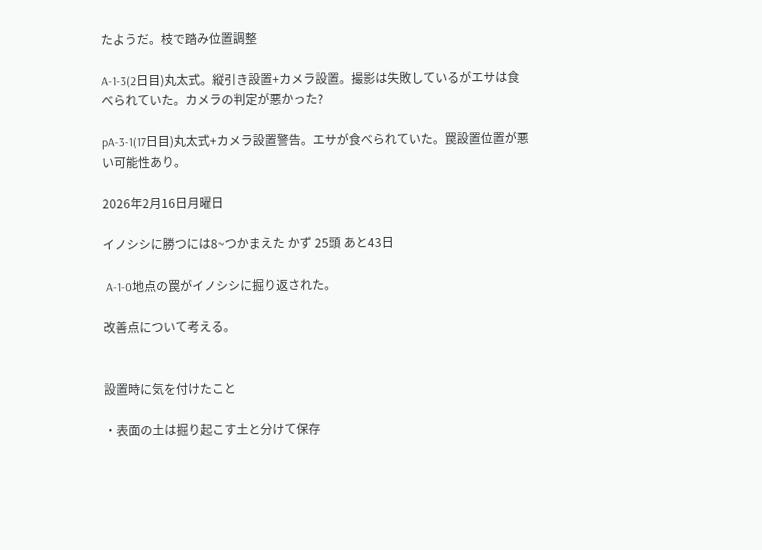たようだ。枝で踏み位置調整

A-1-3(2日目)丸太式。縦引き設置+カメラ設置。撮影は失敗しているがエサは食べられていた。カメラの判定が悪かった?

pA-3-1(17日目)丸太式+カメラ設置警告。エサが食べられていた。罠設置位置が悪い可能性あり。

2026年2月16日月曜日

イノシシに勝つには8~つかまえた かず 25頭 あと43日

 A-1-0地点の罠がイノシシに掘り返された。

改善点について考える。


設置時に気を付けたこと

・表面の土は掘り起こす土と分けて保存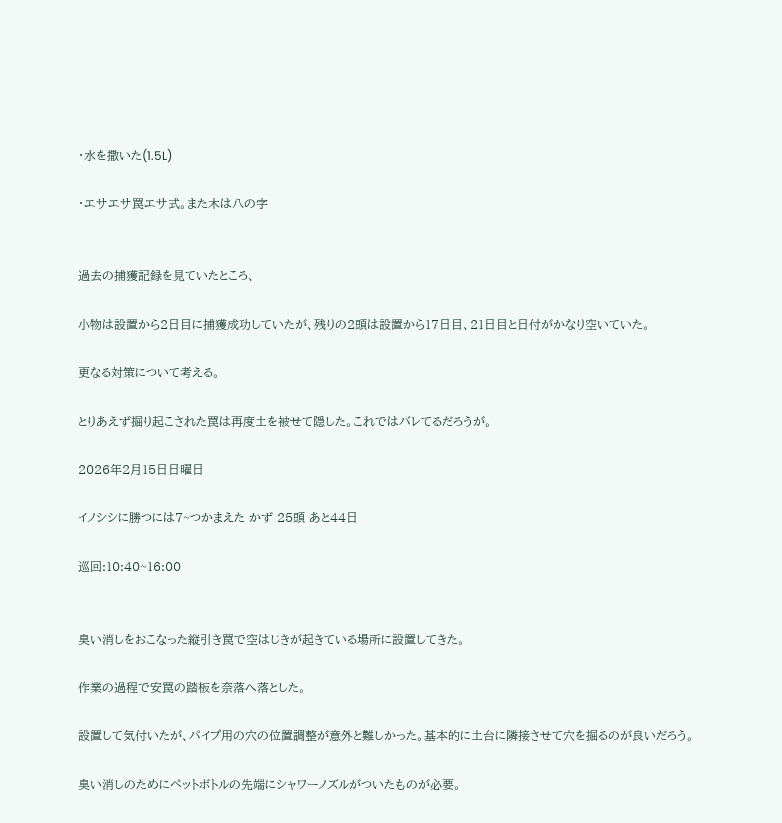・水を撒いた(1.5L)

・エサエサ罠エサ式。また木は八の字


過去の捕獲記録を見ていたところ、

小物は設置から2日目に捕獲成功していたが、残りの2頭は設置から17日目、21日目と日付がかなり空いていた。

更なる対策について考える。

とりあえず掘り起こされた罠は再度土を被せて隠した。これではバレてるだろうが。

2026年2月15日日曜日

イノシシに勝つには7~つかまえた かず 25頭 あと44日

巡回:10:40~16:00


臭い消しをおこなった縦引き罠で空はじきが起きている場所に設置してきた。

作業の過程で安罠の踏板を奈落へ落とした。

設置して気付いたが、パイプ用の穴の位置調整が意外と難しかった。基本的に土台に隣接させて穴を掘るのが良いだろう。

臭い消しのためにペットボトルの先端にシャワーノズルがついたものが必要。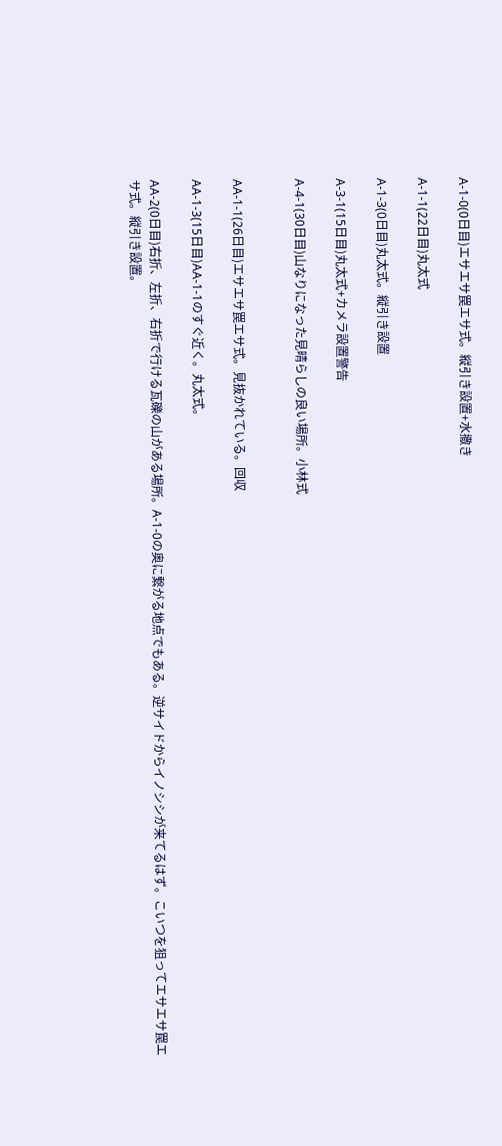A-1-0(0日目)エサエサ罠エサ式。縦引き設置+水撒き

A-1-1(22日目)丸太式

A-1-3(0日目)丸太式。縦引き設置

A-3-1(15日目)丸太式+カメラ設置警告

A-4-1(30日目)山なりになった見晴らしの良い場所。小林式


AA-1-1(26日目)エサエサ罠エサ式。見抜かれている。回収

AA-1-3(15日目)AA-1-1のすぐ近く。丸太式。

AA-2(0日目)右折、左折、右折で行ける瓦礫の山がある場所。A-1-0の奥に繋がる地点でもある。逆サイドからイノシシが来てるはず。こいつを狙ってエサエサ罠エサ式。縦引き設置。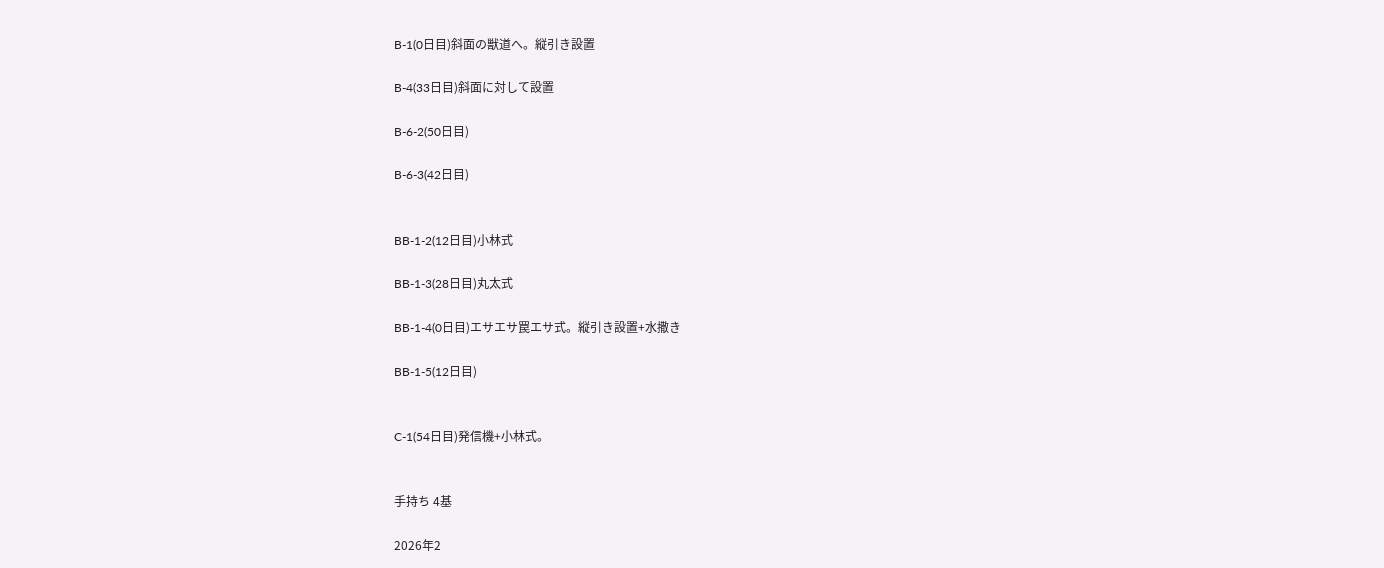B-1(0日目)斜面の獣道へ。縦引き設置

B-4(33日目)斜面に対して設置

B-6-2(50日目)

B-6-3(42日目)


BB-1-2(12日目)小林式

BB-1-3(28日目)丸太式

BB-1-4(0日目)エサエサ罠エサ式。縦引き設置+水撒き

BB-1-5(12日目)


C-1(54日目)発信機+小林式。


手持ち 4基

2026年2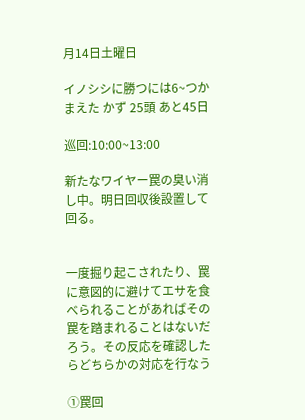月14日土曜日

イノシシに勝つには6~つかまえた かず 25頭 あと45日

巡回:10:00~13:00

新たなワイヤー罠の臭い消し中。明日回収後設置して回る。


一度掘り起こされたり、罠に意図的に避けてエサを食べられることがあればその罠を踏まれることはないだろう。その反応を確認したらどちらかの対応を行なう

①罠回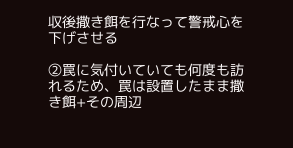収後撒き餌を行なって警戒心を下げさせる

②罠に気付いていても何度も訪れるため、罠は設置したまま撒き餌+その周辺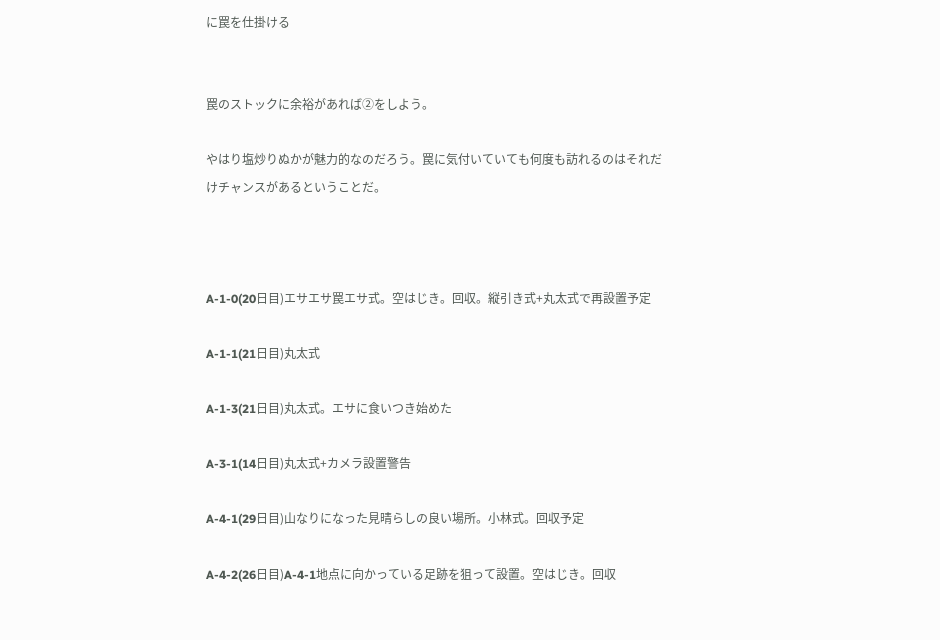に罠を仕掛ける


罠のストックに余裕があれば②をしよう。

やはり塩炒りぬかが魅力的なのだろう。罠に気付いていても何度も訪れるのはそれだけチャンスがあるということだ。



A-1-0(20日目)エサエサ罠エサ式。空はじき。回収。縦引き式+丸太式で再設置予定

A-1-1(21日目)丸太式

A-1-3(21日目)丸太式。エサに食いつき始めた

A-3-1(14日目)丸太式+カメラ設置警告

A-4-1(29日目)山なりになった見晴らしの良い場所。小林式。回収予定

A-4-2(26日目)A-4-1地点に向かっている足跡を狙って設置。空はじき。回収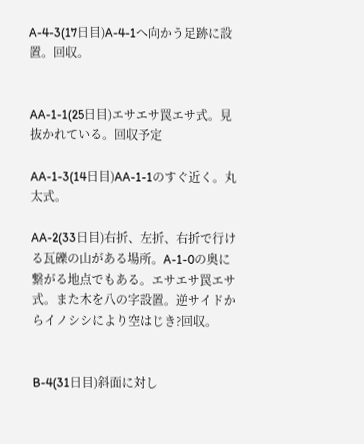A-4-3(17日目)A-4-1へ向かう足跡に設置。回収。


AA-1-1(25日目)エサエサ罠エサ式。見抜かれている。回収予定

AA-1-3(14日目)AA-1-1のすぐ近く。丸太式。

AA-2(33日目)右折、左折、右折で行ける瓦礫の山がある場所。A-1-0の奥に繋がる地点でもある。エサエサ罠エサ式。また木を八の字設置。逆サイドからイノシシにより空はじき?回収。


B-4(31日目)斜面に対し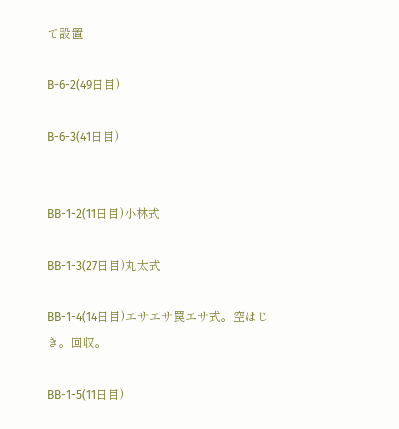て設置

B-6-2(49日目)

B-6-3(41日目)


BB-1-2(11日目)小林式

BB-1-3(27日目)丸太式

BB-1-4(14日目)エサエサ罠エサ式。空はじき。回収。

BB-1-5(11日目)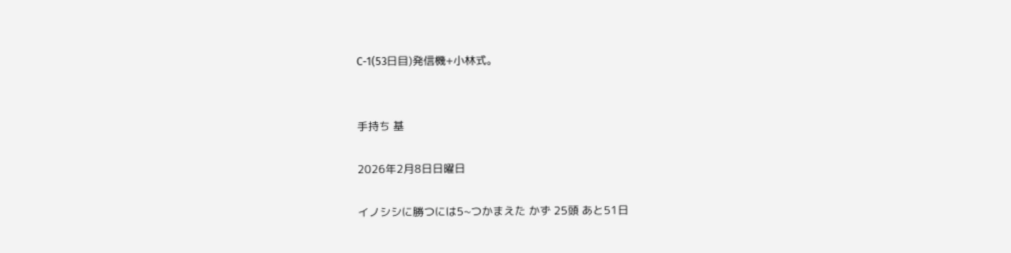C-1(53日目)発信機+小林式。


手持ち 基

2026年2月8日日曜日

イノシシに勝つには5~つかまえた かず 25頭 あと51日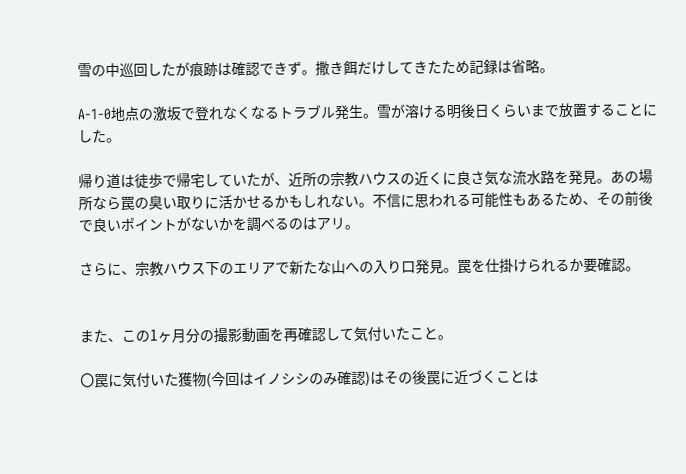雪の中巡回したが痕跡は確認できず。撒き餌だけしてきたため記録は省略。

A-1-0地点の激坂で登れなくなるトラブル発生。雪が溶ける明後日くらいまで放置することにした。

帰り道は徒歩で帰宅していたが、近所の宗教ハウスの近くに良さ気な流水路を発見。あの場所なら罠の臭い取りに活かせるかもしれない。不信に思われる可能性もあるため、その前後で良いポイントがないかを調べるのはアリ。

さらに、宗教ハウス下のエリアで新たな山への入り口発見。罠を仕掛けられるか要確認。


また、この1ヶ月分の撮影動画を再確認して気付いたこと。

〇罠に気付いた獲物(今回はイノシシのみ確認)はその後罠に近づくことは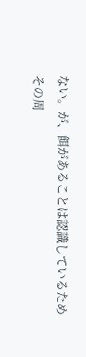ない。が、餌があることは認識しているためその周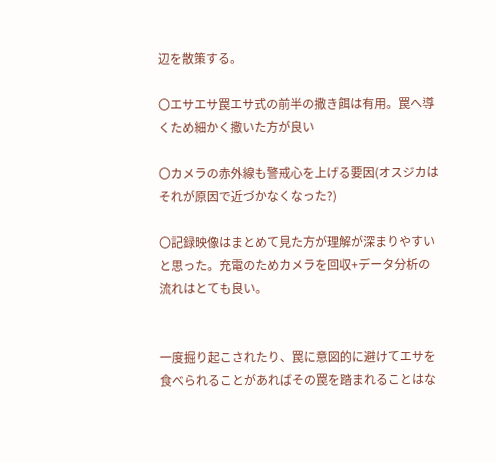辺を散策する。

〇エサエサ罠エサ式の前半の撒き餌は有用。罠へ導くため細かく撒いた方が良い

〇カメラの赤外線も警戒心を上げる要因(オスジカはそれが原因で近づかなくなった?)

〇記録映像はまとめて見た方が理解が深まりやすいと思った。充電のためカメラを回収+データ分析の流れはとても良い。


一度掘り起こされたり、罠に意図的に避けてエサを食べられることがあればその罠を踏まれることはな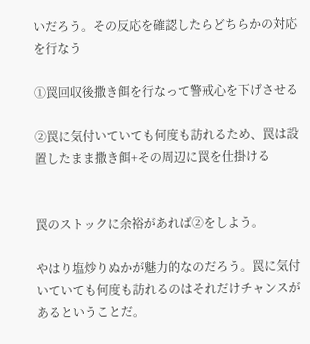いだろう。その反応を確認したらどちらかの対応を行なう

①罠回収後撒き餌を行なって警戒心を下げさせる

②罠に気付いていても何度も訪れるため、罠は設置したまま撒き餌+その周辺に罠を仕掛ける


罠のストックに余裕があれば②をしよう。

やはり塩炒りぬかが魅力的なのだろう。罠に気付いていても何度も訪れるのはそれだけチャンスがあるということだ。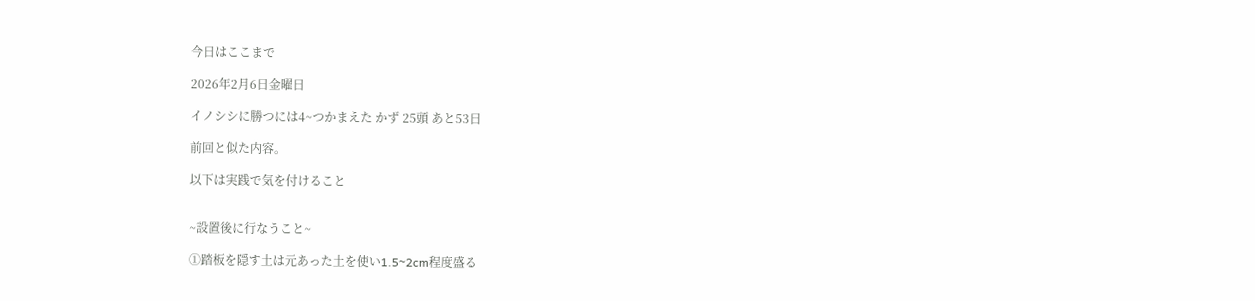今日はここまで

2026年2月6日金曜日

イノシシに勝つには4~つかまえた かず 25頭 あと53日

前回と似た内容。

以下は実践で気を付けること


~設置後に行なうこと~

①踏板を隠す土は元あった土を使い1.5~2cm程度盛る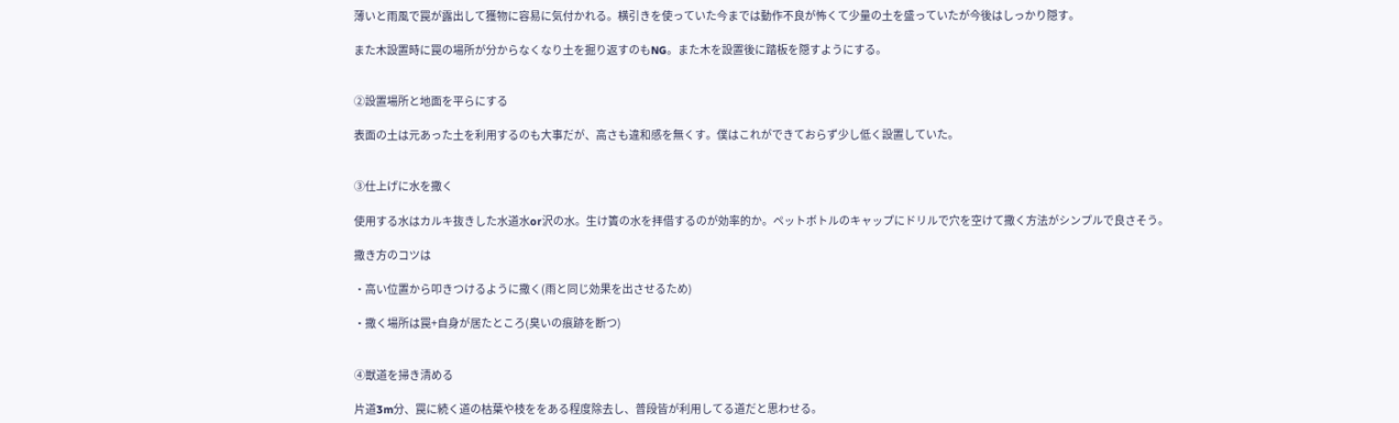薄いと雨風で罠が露出して獲物に容易に気付かれる。横引きを使っていた今までは動作不良が怖くて少量の土を盛っていたが今後はしっかり隠す。

また木設置時に罠の場所が分からなくなり土を掘り返すのもNG。また木を設置後に踏板を隠すようにする。


②設置場所と地面を平らにする

表面の土は元あった土を利用するのも大事だが、高さも違和感を無くす。僕はこれができておらず少し低く設置していた。


③仕上げに水を撒く

使用する水はカルキ抜きした水道水or沢の水。生け簀の水を拝借するのが効率的か。ペットボトルのキャップにドリルで穴を空けて撒く方法がシンプルで良さそう。

撒き方のコツは

・高い位置から叩きつけるように撒く(雨と同じ効果を出させるため)

・撒く場所は罠+自身が居たところ(臭いの痕跡を断つ)


④獣道を掃き清める

片道3m分、罠に続く道の枯葉や枝ををある程度除去し、普段皆が利用してる道だと思わせる。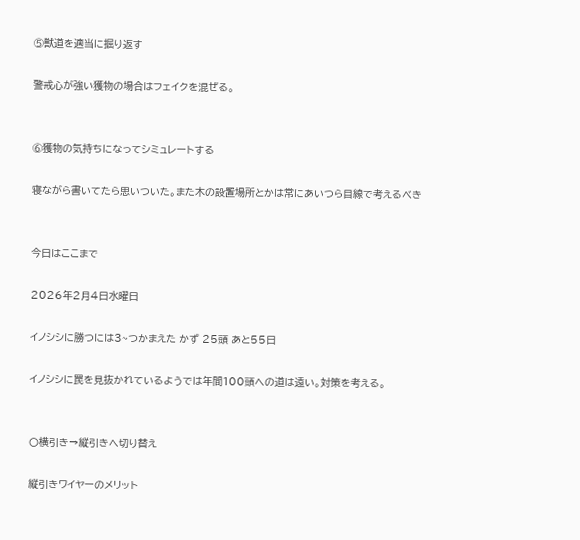⑤獣道を適当に掘り返す

警戒心が強い獲物の場合はフェイクを混ぜる。


⑥獲物の気持ちになってシミュレートする

寝ながら書いてたら思いついた。また木の設置場所とかは常にあいつら目線で考えるべき


今日はここまで

2026年2月4日水曜日

イノシシに勝つには3~つかまえた かず 25頭 あと55日

イノシシに罠を見抜かれているようでは年間100頭への道は遠い。対策を考える。


〇横引き→縦引きへ切り替え

縦引きワイヤーのメリット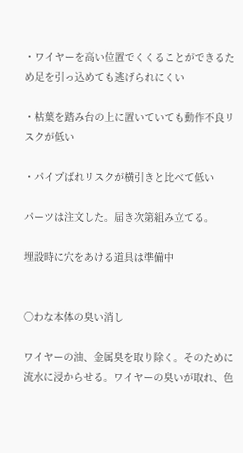・ワイヤーを高い位置でくくることができるため足を引っ込めても逃げられにくい

・枯葉を踏み台の上に置いていても動作不良リスクが低い

・パイプばれリスクが横引きと比べて低い

パーツは注文した。届き次第組み立てる。

埋設時に穴をあける道具は準備中


〇わな本体の臭い消し

ワイヤーの油、金属臭を取り除く。そのために流水に浸からせる。ワイヤーの臭いが取れ、色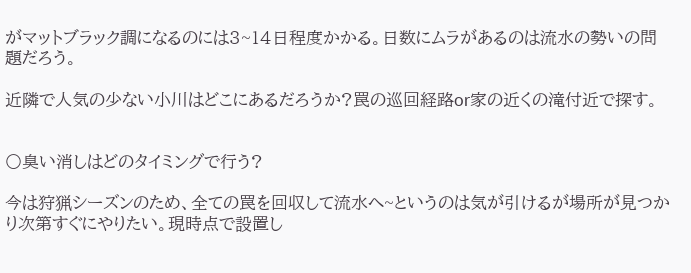がマットブラック調になるのには3~14日程度かかる。日数にムラがあるのは流水の勢いの問題だろう。

近隣で人気の少ない小川はどこにあるだろうか?罠の巡回経路or家の近くの滝付近で探す。


〇臭い消しはどのタイミングで行う?

今は狩猟シーズンのため、全ての罠を回収して流水へ~というのは気が引けるが場所が見つかり次第すぐにやりたい。現時点で設置し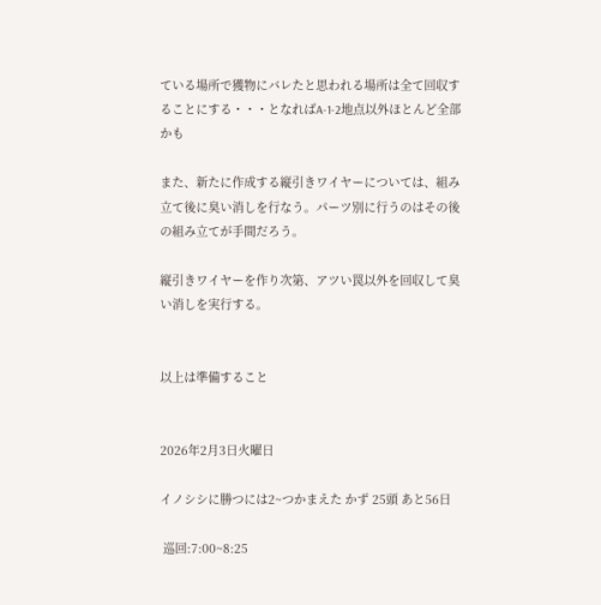ている場所で獲物にバレたと思われる場所は全て回収することにする・・・となればA-1-2地点以外ほとんど全部かも

また、新たに作成する縦引きワイヤーについては、組み立て後に臭い消しを行なう。パーツ別に行うのはその後の組み立てが手間だろう。

縦引きワイヤーを作り次第、アツい罠以外を回収して臭い消しを実行する。


以上は準備すること


2026年2月3日火曜日

イノシシに勝つには2~つかまえた かず 25頭 あと56日

 巡回:7:00~8:25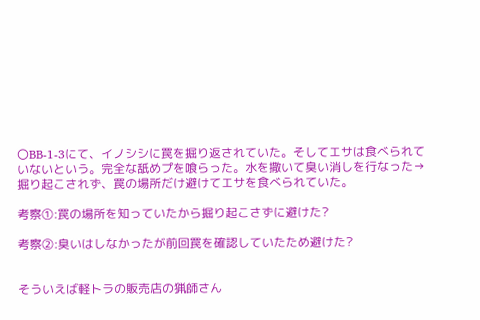〇BB-1-3にて、イノシシに罠を掘り返されていた。そしてエサは食べられていないという。完全な舐めプを喰らった。水を撒いて臭い消しを行なった→掘り起こされず、罠の場所だけ避けてエサを食べられていた。

考察①:罠の場所を知っていたから掘り起こさずに避けた?

考察②:臭いはしなかったが前回罠を確認していたため避けた?


そういえば軽トラの販売店の猟師さん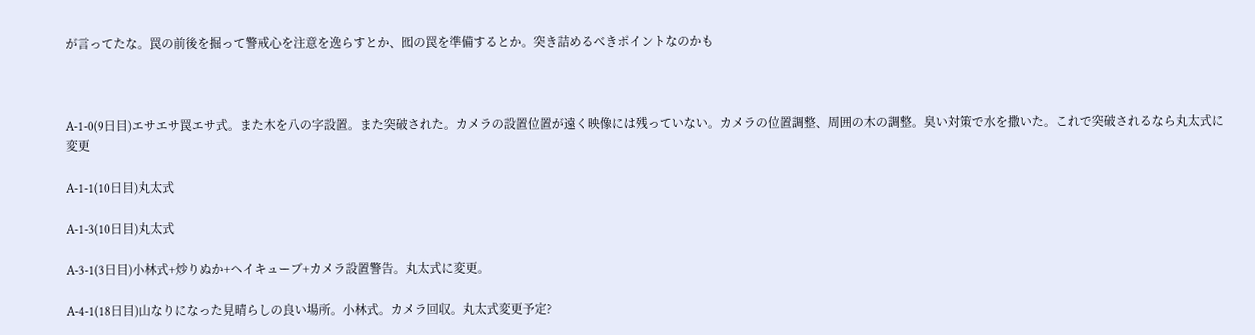が言ってたな。罠の前後を掘って警戒心を注意を逸らすとか、囮の罠を準備するとか。突き詰めるべきポイントなのかも



A-1-0(9日目)エサエサ罠エサ式。また木を八の字設置。また突破された。カメラの設置位置が遠く映像には残っていない。カメラの位置調整、周囲の木の調整。臭い対策で水を撒いた。これで突破されるなら丸太式に変更

A-1-1(10日目)丸太式

A-1-3(10日目)丸太式

A-3-1(3日目)小林式+炒りぬか+ヘイキューブ+カメラ設置警告。丸太式に変更。

A-4-1(18日目)山なりになった見晴らしの良い場所。小林式。カメラ回収。丸太式変更予定?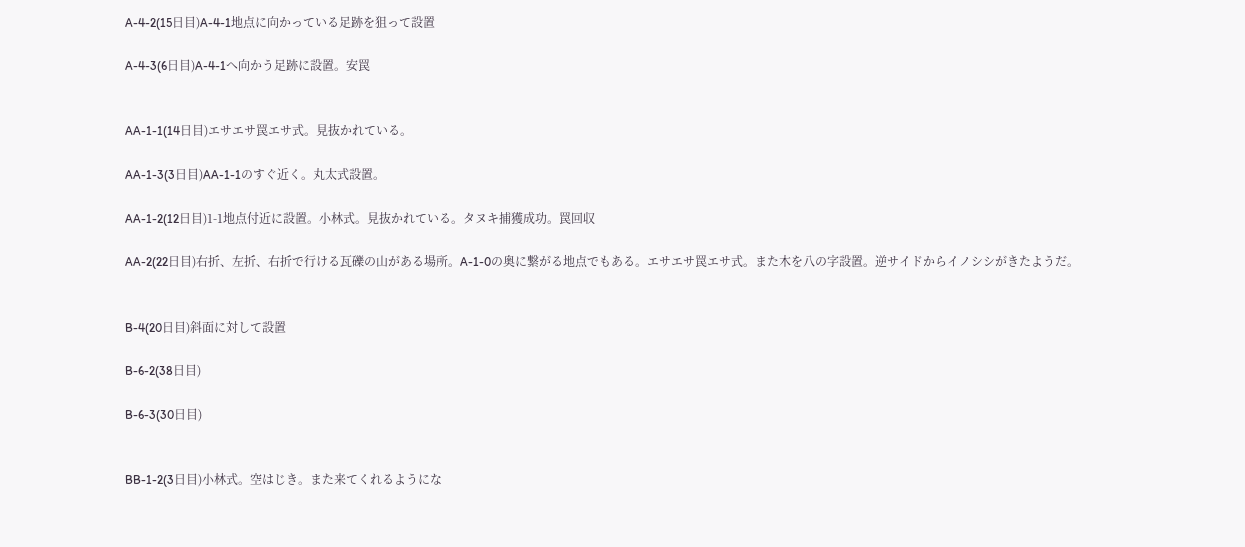A-4-2(15日目)A-4-1地点に向かっている足跡を狙って設置

A-4-3(6日目)A-4-1へ向かう足跡に設置。安罠


AA-1-1(14日目)エサエサ罠エサ式。見抜かれている。

AA-1-3(3日目)AA-1-1のすぐ近く。丸太式設置。

AA-1-2(12日目)1-1地点付近に設置。小林式。見抜かれている。タヌキ捕獲成功。罠回収

AA-2(22日目)右折、左折、右折で行ける瓦礫の山がある場所。A-1-0の奥に繋がる地点でもある。エサエサ罠エサ式。また木を八の字設置。逆サイドからイノシシがきたようだ。


B-4(20日目)斜面に対して設置

B-6-2(38日目)

B-6-3(30日目)


BB-1-2(3日目)小林式。空はじき。また来てくれるようにな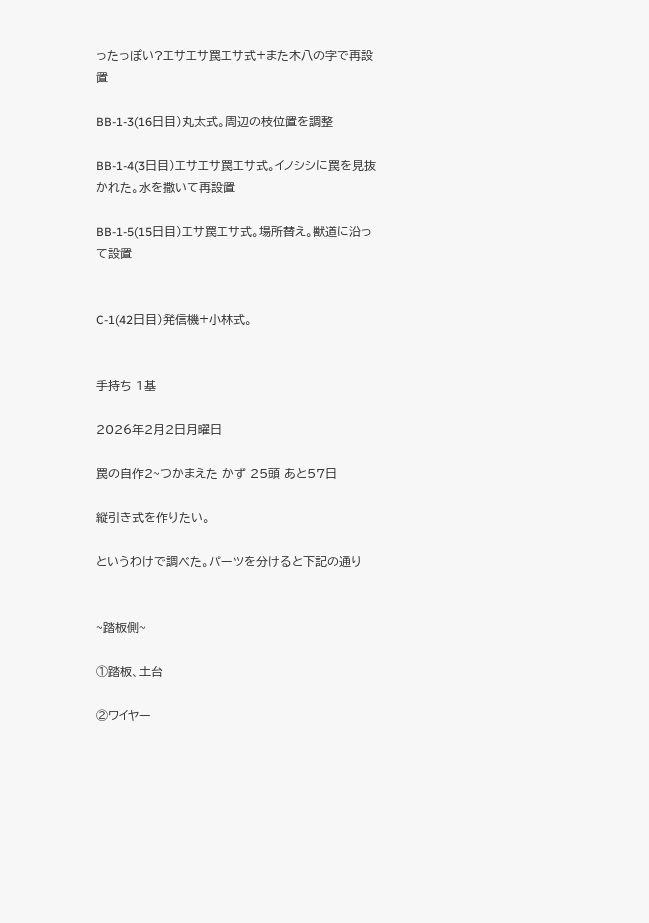ったっぽい?エサエサ罠エサ式+また木八の字で再設置

BB-1-3(16日目)丸太式。周辺の枝位置を調整

BB-1-4(3日目)エサエサ罠エサ式。イノシシに罠を見抜かれた。水を撒いて再設置

BB-1-5(15日目)エサ罠エサ式。場所替え。獣道に沿って設置


C-1(42日目)発信機+小林式。


手持ち 1基

2026年2月2日月曜日

罠の自作2~つかまえた かず 25頭 あと57日

縦引き式を作りたい。

というわけで調べた。パーツを分けると下記の通り


~踏板側~

①踏板、土台

②ワイヤー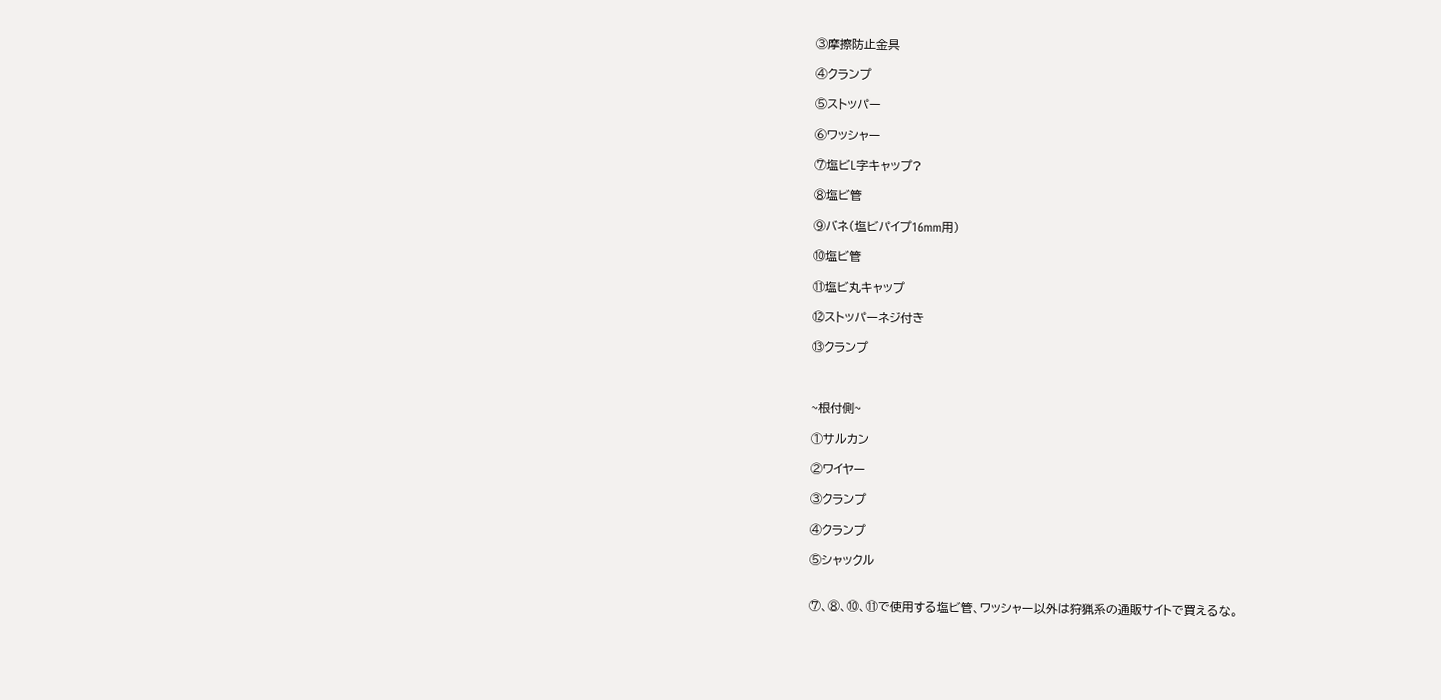③摩擦防止金具

④クランプ

⑤ストッパー

⑥ワッシャー

⑦塩ビL字キャップ?

⑧塩ビ管

⑨バネ(塩ビパイプ16mm用)

⑩塩ビ管

⑪塩ビ丸キャップ

⑫ストッパーネジ付き

⑬クランプ



~根付側~

①サルカン

②ワイヤー

③クランプ

④クランプ

⑤シャックル


⑦、⑧、⑩、⑪で使用する塩ビ管、ワッシャー以外は狩猟系の通販サイトで買えるな。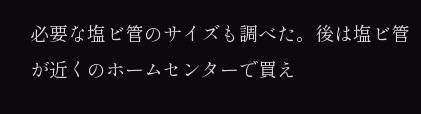必要な塩ビ管のサイズも調べた。後は塩ビ管が近くのホームセンターで買え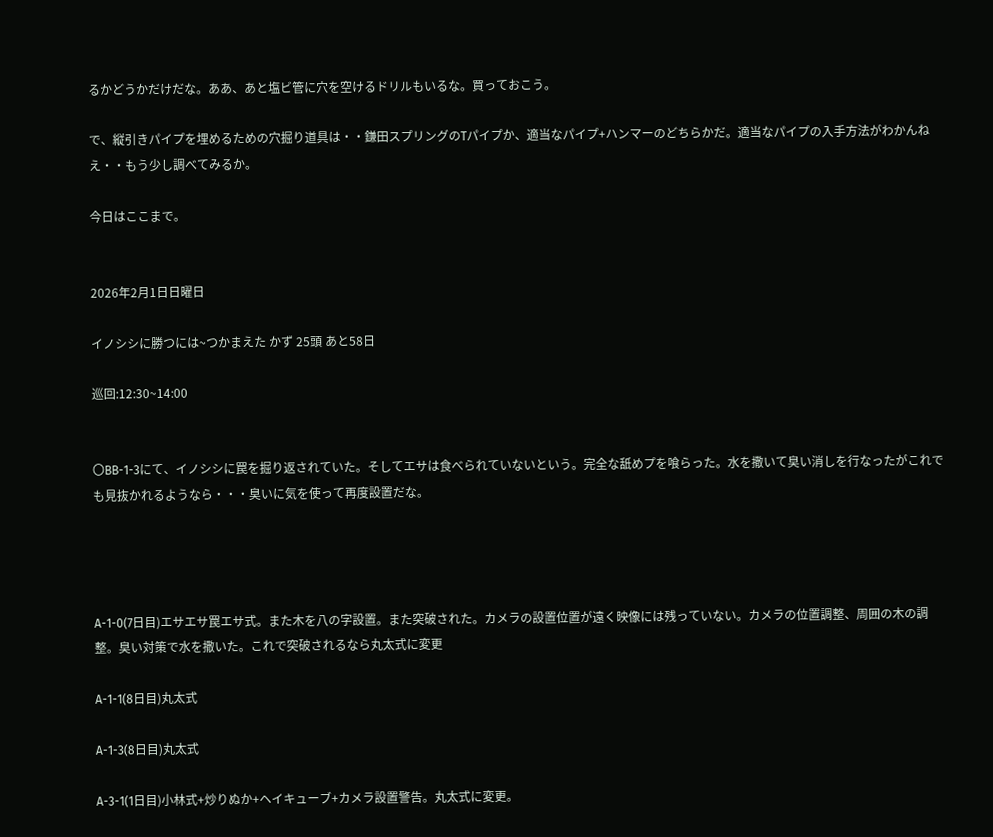るかどうかだけだな。ああ、あと塩ビ管に穴を空けるドリルもいるな。買っておこう。

で、縦引きパイプを埋めるための穴掘り道具は・・鎌田スプリングのTパイプか、適当なパイプ+ハンマーのどちらかだ。適当なパイプの入手方法がわかんねえ・・もう少し調べてみるか。

今日はここまで。


2026年2月1日日曜日

イノシシに勝つには~つかまえた かず 25頭 あと58日

巡回:12:30~14:00


〇BB-1-3にて、イノシシに罠を掘り返されていた。そしてエサは食べられていないという。完全な舐めプを喰らった。水を撒いて臭い消しを行なったがこれでも見抜かれるようなら・・・臭いに気を使って再度設置だな。




A-1-0(7日目)エサエサ罠エサ式。また木を八の字設置。また突破された。カメラの設置位置が遠く映像には残っていない。カメラの位置調整、周囲の木の調整。臭い対策で水を撒いた。これで突破されるなら丸太式に変更

A-1-1(8日目)丸太式

A-1-3(8日目)丸太式

A-3-1(1日目)小林式+炒りぬか+ヘイキューブ+カメラ設置警告。丸太式に変更。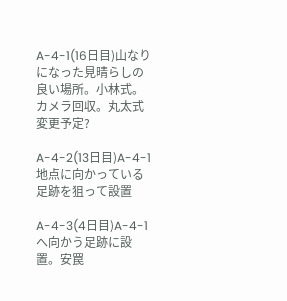A-4-1(16日目)山なりになった見晴らしの良い場所。小林式。カメラ回収。丸太式変更予定?

A-4-2(13日目)A-4-1地点に向かっている足跡を狙って設置

A-4-3(4日目)A-4-1へ向かう足跡に設置。安罠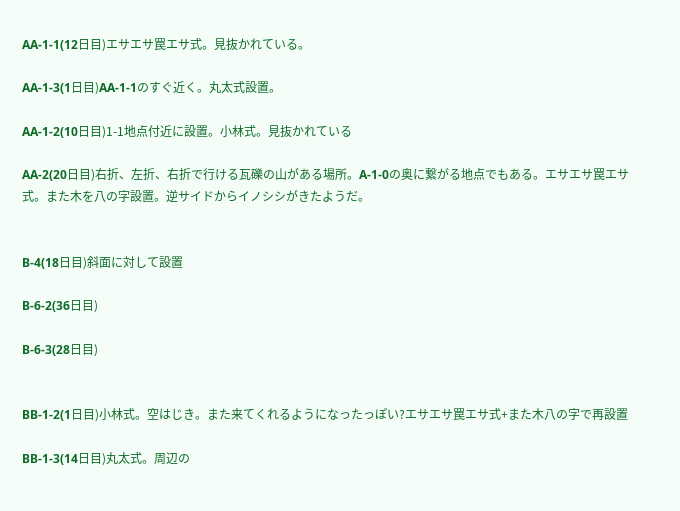AA-1-1(12日目)エサエサ罠エサ式。見抜かれている。

AA-1-3(1日目)AA-1-1のすぐ近く。丸太式設置。

AA-1-2(10日目)1-1地点付近に設置。小林式。見抜かれている

AA-2(20日目)右折、左折、右折で行ける瓦礫の山がある場所。A-1-0の奥に繋がる地点でもある。エサエサ罠エサ式。また木を八の字設置。逆サイドからイノシシがきたようだ。


B-4(18日目)斜面に対して設置

B-6-2(36日目)

B-6-3(28日目)


BB-1-2(1日目)小林式。空はじき。また来てくれるようになったっぽい?エサエサ罠エサ式+また木八の字で再設置

BB-1-3(14日目)丸太式。周辺の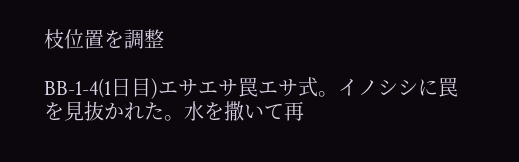枝位置を調整

BB-1-4(1日目)エサエサ罠エサ式。イノシシに罠を見抜かれた。水を撒いて再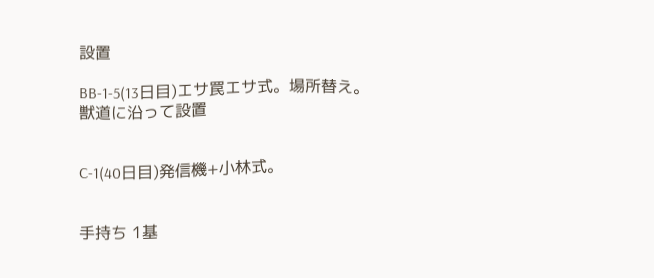設置

BB-1-5(13日目)エサ罠エサ式。場所替え。獣道に沿って設置


C-1(40日目)発信機+小林式。


手持ち 1基